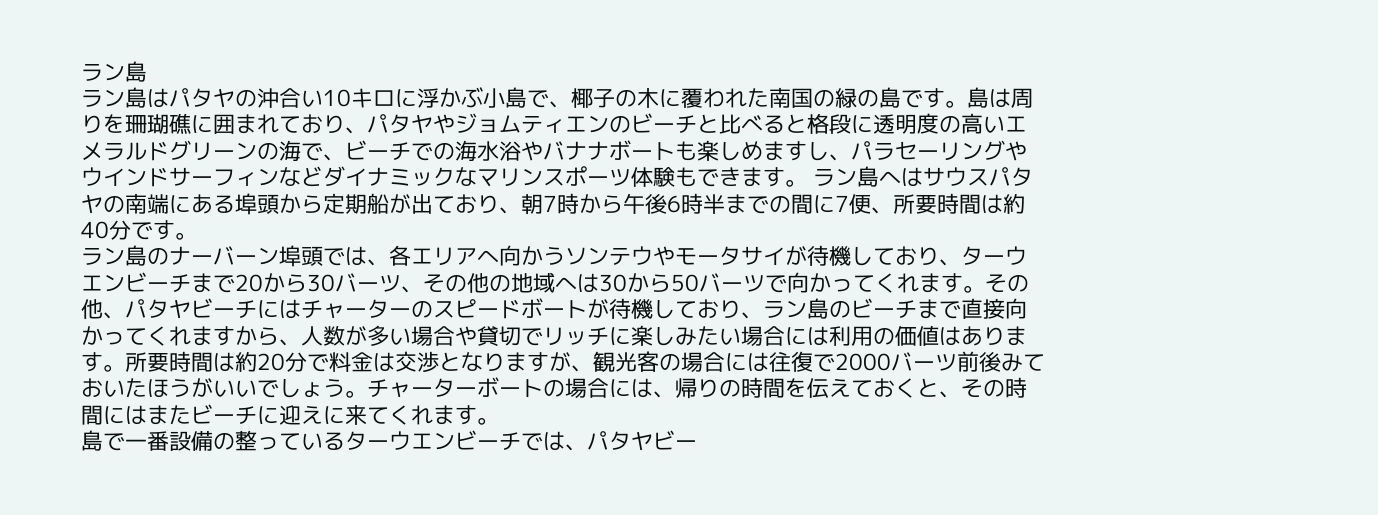ラン島
ラン島はパタヤの沖合い10キロに浮かぶ小島で、椰子の木に覆われた南国の緑の島です。島は周りを珊瑚礁に囲まれており、パタヤやジョムティエンのビーチと比べると格段に透明度の高いエメラルドグリーンの海で、ビーチでの海水浴やバナナボートも楽しめますし、パラセーリングやウインドサーフィンなどダイナミックなマリンスポーツ体験もできます。 ラン島へはサウスパタヤの南端にある埠頭から定期船が出ており、朝7時から午後6時半までの間に7便、所要時間は約40分です。
ラン島のナーバーン埠頭では、各エリアへ向かうソンテウやモータサイが待機しており、ターウエンビーチまで20から30バーツ、その他の地域へは30から50バーツで向かってくれます。その他、パタヤビーチにはチャーターのスピードボートが待機しており、ラン島のビーチまで直接向かってくれますから、人数が多い場合や貸切でリッチに楽しみたい場合には利用の価値はあります。所要時間は約20分で料金は交渉となりますが、観光客の場合には往復で2000バーツ前後みておいたほうがいいでしょう。チャーターボートの場合には、帰りの時間を伝えておくと、その時間にはまたビーチに迎えに来てくれます。
島で一番設備の整っているターウエンビーチでは、パタヤビー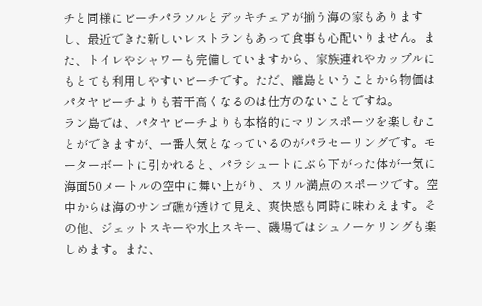チと同様にビーチパラソルとデッキチェアが揃う海の家もありますし、最近できた新しいレストランもあって食事も心配いりません。また、トイレやシャワーも完備していますから、家族連れやカップルにもとても利用しやすいビーチです。ただ、離島ということから物価はパタヤビーチよりも若干高くなるのは仕方のないことですね。
ラン島では、パタヤビーチよりも本格的にマリンスポーツを楽しむことができますが、一番人気となっているのがパラセーリングです。モーターボートに引かれると、パラシュートにぶら下がった体が一気に海面50メートルの空中に舞い上がり、スリル満点のスポーツです。空中からは海のサンゴ礁が透けて見え、爽快感も同時に味わえます。その他、ジェットスキーや水上スキー、磯場ではシュノーケリングも楽しめます。また、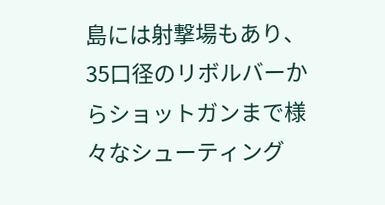島には射撃場もあり、35口径のリボルバーからショットガンまで様々なシューティング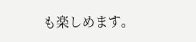も楽しめます。